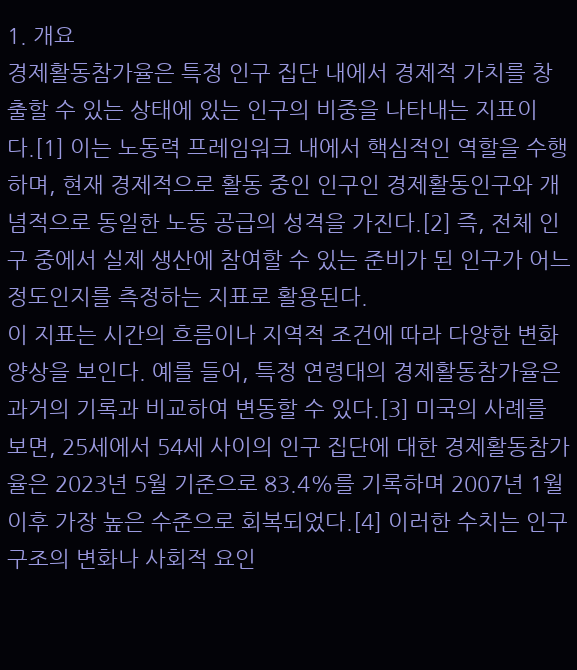1. 개요
경제활동참가율은 특정 인구 집단 내에서 경제적 가치를 창출할 수 있는 상태에 있는 인구의 비중을 나타내는 지표이다.[1] 이는 노동력 프레임워크 내에서 핵심적인 역할을 수행하며, 현재 경제적으로 활동 중인 인구인 경제활동인구와 개념적으로 동일한 노동 공급의 성격을 가진다.[2] 즉, 전체 인구 중에서 실제 생산에 참여할 수 있는 준비가 된 인구가 어느 정도인지를 측정하는 지표로 활용된다.
이 지표는 시간의 흐름이나 지역적 조건에 따라 다양한 변화 양상을 보인다. 예를 들어, 특정 연령대의 경제활동참가율은 과거의 기록과 비교하여 변동할 수 있다.[3] 미국의 사례를 보면, 25세에서 54세 사이의 인구 집단에 대한 경제활동참가율은 2023년 5월 기준으로 83.4%를 기록하며 2007년 1월 이후 가장 높은 수준으로 회복되었다.[4] 이러한 수치는 인구 구조의 변화나 사회적 요인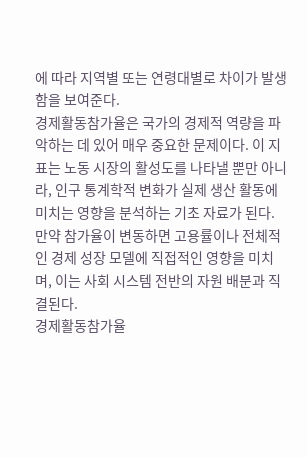에 따라 지역별 또는 연령대별로 차이가 발생함을 보여준다.
경제활동참가율은 국가의 경제적 역량을 파악하는 데 있어 매우 중요한 문제이다. 이 지표는 노동 시장의 활성도를 나타낼 뿐만 아니라, 인구 통계학적 변화가 실제 생산 활동에 미치는 영향을 분석하는 기초 자료가 된다. 만약 참가율이 변동하면 고용률이나 전체적인 경제 성장 모델에 직접적인 영향을 미치며, 이는 사회 시스템 전반의 자원 배분과 직결된다.
경제활동참가율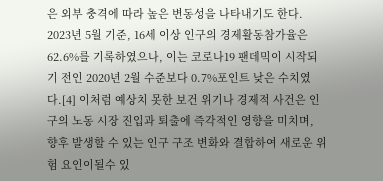은 외부 충격에 따라 높은 변동성을 나타내기도 한다. 2023년 5월 기준, 16세 이상 인구의 경제활동참가율은 62.6%를 기록하였으나, 이는 코로나19 팬데믹이 시작되기 전인 2020년 2월 수준보다 0.7%포인트 낮은 수치였다.[4] 이처럼 예상치 못한 보건 위기나 경제적 사건은 인구의 노동 시장 진입과 퇴출에 즉각적인 영향을 미치며, 향후 발생할 수 있는 인구 구조 변화와 결합하여 새로운 위험 요인이될수 있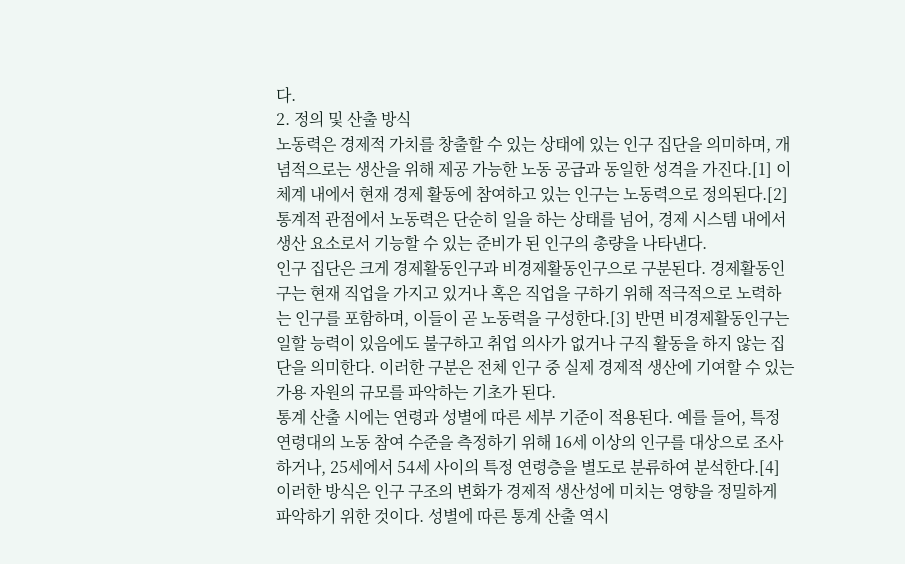다.
2. 정의 및 산출 방식
노동력은 경제적 가치를 창출할 수 있는 상태에 있는 인구 집단을 의미하며, 개념적으로는 생산을 위해 제공 가능한 노동 공급과 동일한 성격을 가진다.[1] 이 체계 내에서 현재 경제 활동에 참여하고 있는 인구는 노동력으로 정의된다.[2] 통계적 관점에서 노동력은 단순히 일을 하는 상태를 넘어, 경제 시스템 내에서 생산 요소로서 기능할 수 있는 준비가 된 인구의 총량을 나타낸다.
인구 집단은 크게 경제활동인구과 비경제활동인구으로 구분된다. 경제활동인구는 현재 직업을 가지고 있거나 혹은 직업을 구하기 위해 적극적으로 노력하는 인구를 포함하며, 이들이 곧 노동력을 구성한다.[3] 반면 비경제활동인구는 일할 능력이 있음에도 불구하고 취업 의사가 없거나 구직 활동을 하지 않는 집단을 의미한다. 이러한 구분은 전체 인구 중 실제 경제적 생산에 기여할 수 있는 가용 자원의 규모를 파악하는 기초가 된다.
통계 산출 시에는 연령과 성별에 따른 세부 기준이 적용된다. 예를 들어, 특정 연령대의 노동 참여 수준을 측정하기 위해 16세 이상의 인구를 대상으로 조사하거나, 25세에서 54세 사이의 특정 연령층을 별도로 분류하여 분석한다.[4] 이러한 방식은 인구 구조의 변화가 경제적 생산성에 미치는 영향을 정밀하게 파악하기 위한 것이다. 성별에 따른 통계 산출 역시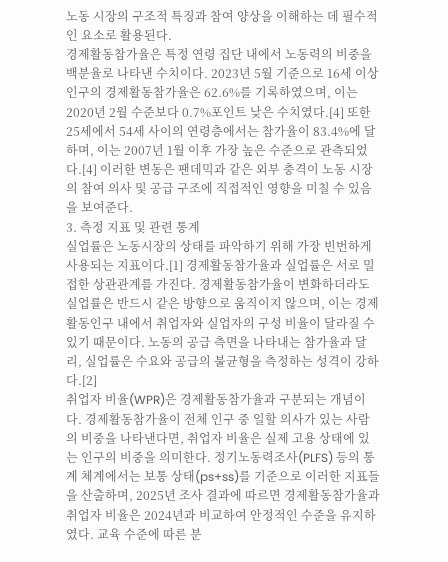노동 시장의 구조적 특징과 참여 양상을 이해하는 데 필수적인 요소로 활용된다.
경제활동참가율은 특정 연령 집단 내에서 노동력의 비중을 백분율로 나타낸 수치이다. 2023년 5월 기준으로 16세 이상 인구의 경제활동참가율은 62.6%를 기록하였으며, 이는 2020년 2월 수준보다 0.7%포인트 낮은 수치였다.[4] 또한 25세에서 54세 사이의 연령층에서는 참가율이 83.4%에 달하며, 이는 2007년 1월 이후 가장 높은 수준으로 관측되었다.[4] 이러한 변동은 팬데믹과 같은 외부 충격이 노동 시장의 참여 의사 및 공급 구조에 직접적인 영향을 미칠 수 있음을 보여준다.
3. 측정 지표 및 관련 통계
실업률은 노동시장의 상태를 파악하기 위해 가장 빈번하게 사용되는 지표이다.[1] 경제활동참가율과 실업률은 서로 밀접한 상관관계를 가진다. 경제활동참가율이 변화하더라도 실업률은 반드시 같은 방향으로 움직이지 않으며, 이는 경제활동인구 내에서 취업자와 실업자의 구성 비율이 달라질 수 있기 때문이다. 노동의 공급 측면을 나타내는 참가율과 달리, 실업률은 수요와 공급의 불균형을 측정하는 성격이 강하다.[2]
취업자 비율(WPR)은 경제활동참가율과 구분되는 개념이다. 경제활동참가율이 전체 인구 중 일할 의사가 있는 사람의 비중을 나타낸다면, 취업자 비율은 실제 고용 상태에 있는 인구의 비중을 의미한다. 정기노동력조사(PLFS) 등의 통계 체계에서는 보통 상태(ps+ss)를 기준으로 이러한 지표들을 산출하며, 2025년 조사 결과에 따르면 경제활동참가율과 취업자 비율은 2024년과 비교하여 안정적인 수준을 유지하였다. 교육 수준에 따른 분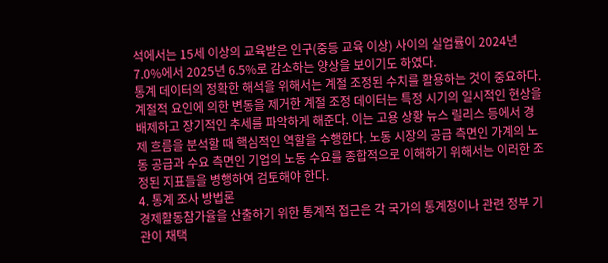석에서는 15세 이상의 교육받은 인구(중등 교육 이상) 사이의 실업률이 2024년 7.0%에서 2025년 6.5%로 감소하는 양상을 보이기도 하였다.
통계 데이터의 정확한 해석을 위해서는 계절 조정된 수치를 활용하는 것이 중요하다. 계절적 요인에 의한 변동을 제거한 계절 조정 데이터는 특정 시기의 일시적인 현상을 배제하고 장기적인 추세를 파악하게 해준다. 이는 고용 상황 뉴스 릴리스 등에서 경제 흐름을 분석할 때 핵심적인 역할을 수행한다. 노동 시장의 공급 측면인 가계의 노동 공급과 수요 측면인 기업의 노동 수요를 종합적으로 이해하기 위해서는 이러한 조정된 지표들을 병행하여 검토해야 한다.
4. 통계 조사 방법론
경제활동참가율을 산출하기 위한 통계적 접근은 각 국가의 통계청이나 관련 정부 기관이 채택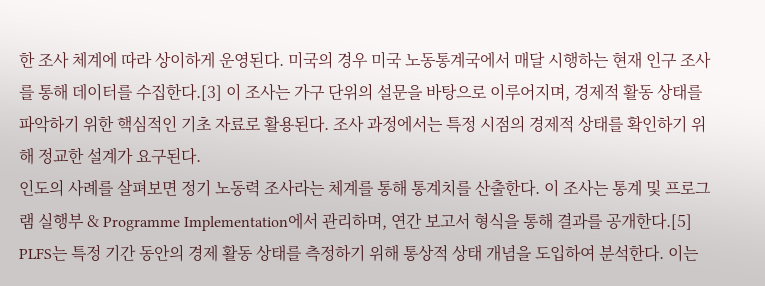한 조사 체계에 따라 상이하게 운영된다. 미국의 경우 미국 노동통계국에서 매달 시행하는 현재 인구 조사를 통해 데이터를 수집한다.[3] 이 조사는 가구 단위의 설문을 바탕으로 이루어지며, 경제적 활동 상태를 파악하기 위한 핵심적인 기초 자료로 활용된다. 조사 과정에서는 특정 시점의 경제적 상태를 확인하기 위해 정교한 설계가 요구된다.
인도의 사례를 살펴보면 정기 노동력 조사라는 체계를 통해 통계치를 산출한다. 이 조사는 통계 및 프로그램 실행부 & Programme Implementation에서 관리하며, 연간 보고서 형식을 통해 결과를 공개한다.[5] PLFS는 특정 기간 동안의 경제 활동 상태를 측정하기 위해 통상적 상태 개념을 도입하여 분석한다. 이는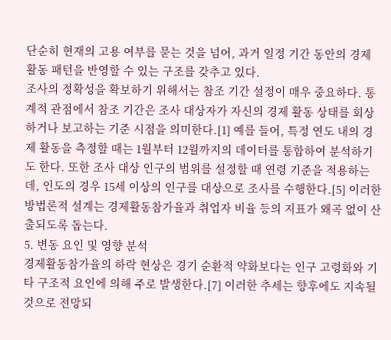단순히 현재의 고용 여부를 묻는 것을 넘어, 과거 일정 기간 동안의 경제 활동 패턴을 반영할 수 있는 구조를 갖추고 있다.
조사의 정확성을 확보하기 위해서는 참조 기간 설정이 매우 중요하다. 통계적 관점에서 참조 기간은 조사 대상자가 자신의 경제 활동 상태를 회상하거나 보고하는 기준 시점을 의미한다.[1] 예를 들어, 특정 연도 내의 경제 활동을 측정할 때는 1월부터 12월까지의 데이터를 통합하여 분석하기도 한다. 또한 조사 대상 인구의 범위를 설정할 때 연령 기준을 적용하는데, 인도의 경우 15세 이상의 인구를 대상으로 조사를 수행한다.[5] 이러한 방법론적 설계는 경제활동참가율과 취업자 비율 등의 지표가 왜곡 없이 산출되도록 돕는다.
5. 변동 요인 및 영향 분석
경제활동참가율의 하락 현상은 경기 순환적 약화보다는 인구 고령화와 기타 구조적 요인에 의해 주로 발생한다.[7] 이러한 추세는 향후에도 지속될 것으로 전망되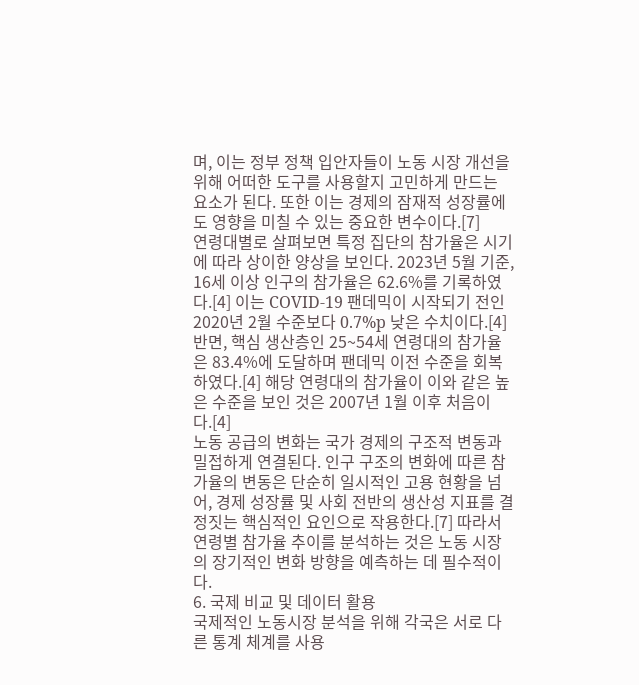며, 이는 정부 정책 입안자들이 노동 시장 개선을 위해 어떠한 도구를 사용할지 고민하게 만드는 요소가 된다. 또한 이는 경제의 잠재적 성장률에도 영향을 미칠 수 있는 중요한 변수이다.[7]
연령대별로 살펴보면 특정 집단의 참가율은 시기에 따라 상이한 양상을 보인다. 2023년 5월 기준, 16세 이상 인구의 참가율은 62.6%를 기록하였다.[4] 이는 COVID-19 팬데믹이 시작되기 전인 2020년 2월 수준보다 0.7%p 낮은 수치이다.[4] 반면, 핵심 생산층인 25~54세 연령대의 참가율은 83.4%에 도달하며 팬데믹 이전 수준을 회복하였다.[4] 해당 연령대의 참가율이 이와 같은 높은 수준을 보인 것은 2007년 1월 이후 처음이다.[4]
노동 공급의 변화는 국가 경제의 구조적 변동과 밀접하게 연결된다. 인구 구조의 변화에 따른 참가율의 변동은 단순히 일시적인 고용 현황을 넘어, 경제 성장률 및 사회 전반의 생산성 지표를 결정짓는 핵심적인 요인으로 작용한다.[7] 따라서 연령별 참가율 추이를 분석하는 것은 노동 시장의 장기적인 변화 방향을 예측하는 데 필수적이다.
6. 국제 비교 및 데이터 활용
국제적인 노동시장 분석을 위해 각국은 서로 다른 통계 체계를 사용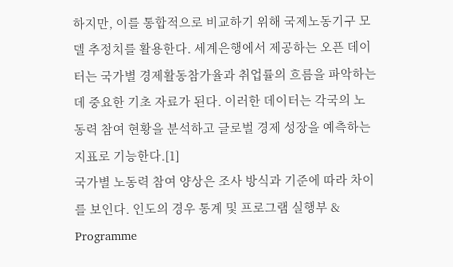하지만, 이를 통합적으로 비교하기 위해 국제노동기구 모델 추정치를 활용한다. 세계은행에서 제공하는 오픈 데이터는 국가별 경제활동참가율과 취업률의 흐름을 파악하는 데 중요한 기초 자료가 된다. 이러한 데이터는 각국의 노동력 참여 현황을 분석하고 글로벌 경제 성장을 예측하는 지표로 기능한다.[1]
국가별 노동력 참여 양상은 조사 방식과 기준에 따라 차이를 보인다. 인도의 경우 통계 및 프로그램 실행부 & Programme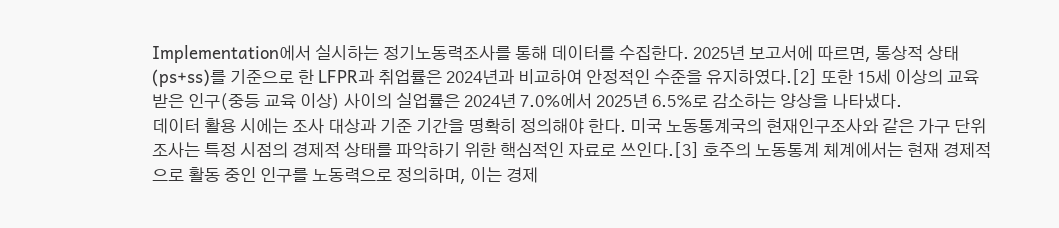Implementation에서 실시하는 정기노동력조사를 통해 데이터를 수집한다. 2025년 보고서에 따르면, 통상적 상태(ps+ss)를 기준으로 한 LFPR과 취업률은 2024년과 비교하여 안정적인 수준을 유지하였다.[2] 또한 15세 이상의 교육받은 인구(중등 교육 이상) 사이의 실업률은 2024년 7.0%에서 2025년 6.5%로 감소하는 양상을 나타냈다.
데이터 활용 시에는 조사 대상과 기준 기간을 명확히 정의해야 한다. 미국 노동통계국의 현재인구조사와 같은 가구 단위 조사는 특정 시점의 경제적 상태를 파악하기 위한 핵심적인 자료로 쓰인다.[3] 호주의 노동통계 체계에서는 현재 경제적으로 활동 중인 인구를 노동력으로 정의하며, 이는 경제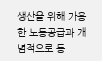생산을 위해 가용한 노동공급과 개념적으로 동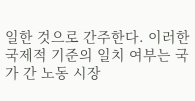일한 것으로 간주한다. 이러한 국제적 기준의 일치 여부는 국가 간 노동 시장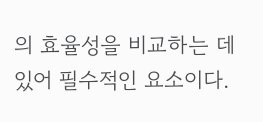의 효율성을 비교하는 데 있어 필수적인 요소이다.